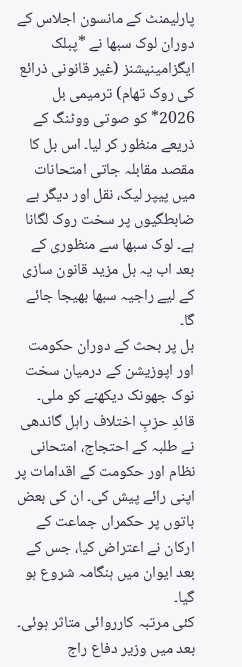پارلیمنٹ کے مانسون اجلاس کے دوران لوک سبھا نے *پبلک ایگزامینیشنز (غیر قانونی ذرائع کی روک تھام) ترمیمی بل 2026* کو صوتی ووٹنگ کے ذریعے منظور کر لیا۔ اس بل کا مقصد مقابلہ جاتی امتحانات میں پیپر لیک، نقل اور دیگر بے ضابطگیوں پر سخت روک لگانا ہے۔ لوک سبھا سے منظوری کے بعد اب یہ بل مزید قانون سازی کے لیے راجیہ سبھا بھیجا جائے گا۔
بل پر بحث کے دوران حکومت اور اپوزیشن کے درمیان سخت نوک جھونک دیکھنے کو ملی۔ قائدِ حزبِ اختلاف راہل گاندھی نے طلبہ کے احتجاج، امتحانی نظام اور حکومت کے اقدامات پر اپنی رائے پیش کی۔ ان کی بعض باتوں پر حکمراں جماعت کے ارکان نے اعتراض کیا، جس کے بعد ایوان میں ہنگامہ شروع ہو گیا۔
کئی مرتبہ کارروائی متاثر ہوئی۔ بعد میں وزیر دفاع راج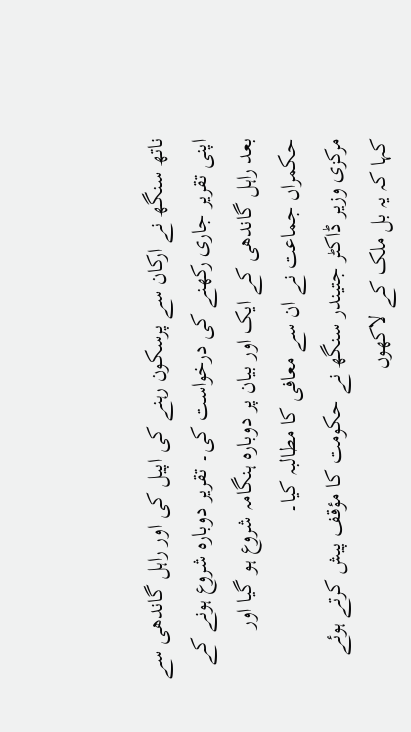ناتھ سنگھ نے ارکان سے پرسکون رہنے کی اپیل کی اور راہل گاندھی سے اپنی تقریر جاری رکھنے کی درخواست کی۔ تقریر دوبارہ شروع ہونے کے بعد راہل گاندھی کے ایک اور بیان پر دوبارہ ہنگامہ شروع ہو گیا اور حکمراں جماعت نے ان سے معافی کا مطالبہ کیا۔
مرکزی وزیر ڈاکٹر جتیندر سنگھ نے حکومت کا مؤقف پیش کرتے ہوئے کہا کہ یہ بل ملک کے لاکھوں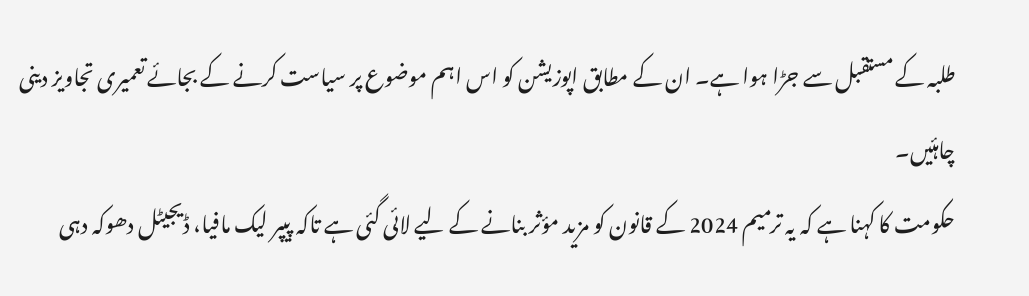طلبہ کے مستقبل سے جڑا ہوا ہے۔ ان کے مطابق اپوزیشن کو اس اہم موضوع پر سیاست کرنے کے بجائے تعمیری تجاویز دینی چاہئیں۔
حکومت کا کہنا ہے کہ یہ ترمیم 2024 کے قانون کو مزید مؤثر بنانے کے لیے لائی گئی ہے تاکہ پیپر لیک مافیا، ڈیجیٹل دھوکہ دہی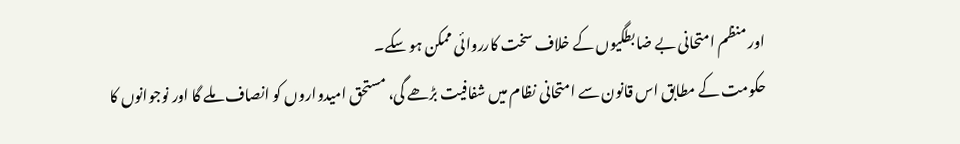اور منظم امتحانی بے ضابطگیوں کے خلاف سخت کارروائی ممکن ہو سکے۔
حکومت کے مطابق اس قانون سے امتحانی نظام میں شفافیت بڑھے گی، مستحق امیدواروں کو انصاف ملے گا اور نوجوانوں کا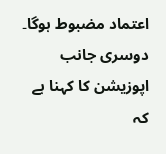اعتماد مضبوط ہوگا۔ دوسری جانب اپوزیشن کا کہنا ہے کہ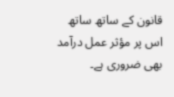قانون کے ساتھ ساتھ اس پر مؤثر عمل درآمد بھی ضروری ہے۔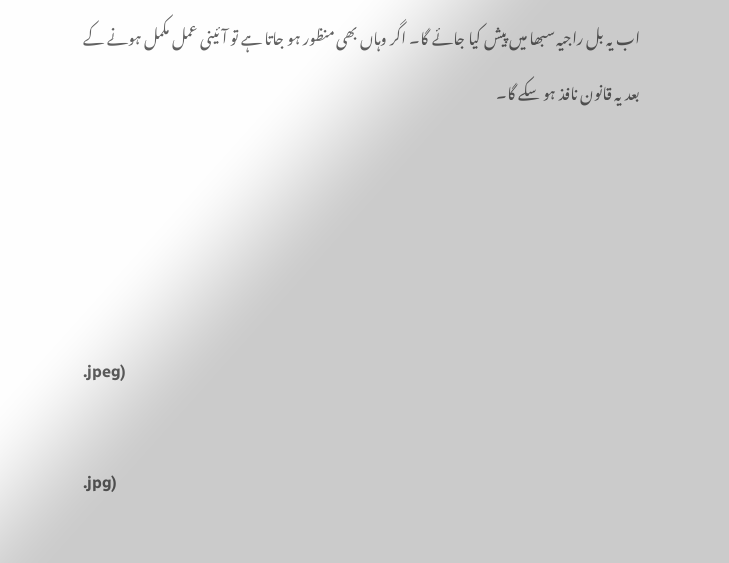اب یہ بل راجیہ سبھا میں پیش کیا جائے گا۔ اگر وہاں بھی منظور ہو جاتا ہے تو آئینی عمل مکمل ہونے کے بعد یہ قانون نافذ ہو سکے گا۔




.jpeg)

.jpg)